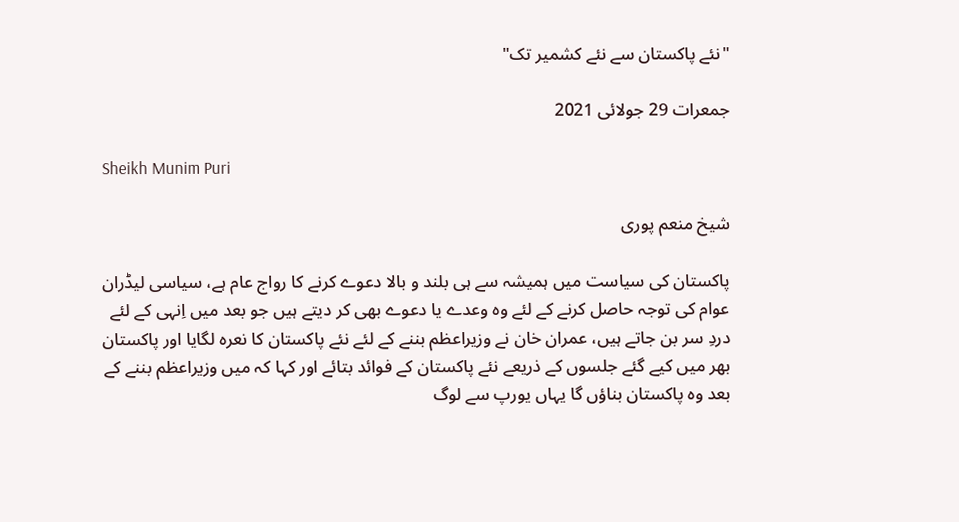"نئے پاکستان سے نئے کشمیر تک"

جمعرات 29 جولائی 2021

Sheikh Munim Puri

شیخ منعم پوری

پاکستان کی سیاست میں ہمیشہ سے ہی بلند و بالا دعوے کرنے کا رواج عام ہے، سیاسی لیڈران عوام کی توجہ حاصل کرنے کے لئے وہ وعدے یا دعوے بھی کر دیتے ہیں جو بعد میں اِنہی کے لئے دردِ سر بن جاتے ہیں، عمران خان نے وزیراعظم بننے کے لئے نئے پاکستان کا نعرہ لگایا اور پاکستان بھر میں کیے گئے جلسوں کے ذریعے نئے پاکستان کے فوائد بتائے اور کہا کہ میں وزیراعظم بننے کے بعد وہ پاکستان بناؤں گا یہاں یورپ سے لوگ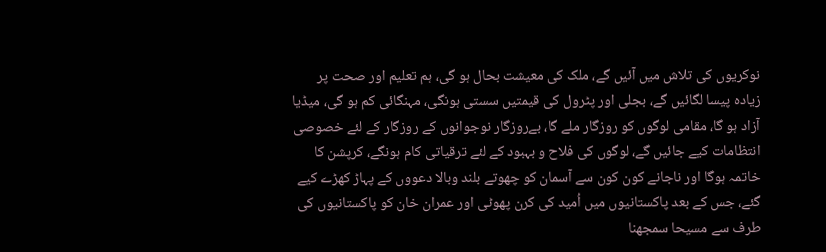نوکریوں کی تلاش میں آئیں گے، ملک کی معیشت بحال ہو گی، ہم تعلیم اور صحت پر زیادہ پیسا لگائیں گے، بجلی اور پٹرول کی قیمتیں سستی ہونگی، مہنگائی کم ہو گی، میڈیا آزاد ہو گا، مقامی لوگوں کو روزگار ملے گا، بےروزگار نوجوانوں کے روزگار کے لئے خصوصی انتظامات کیے جائیں گے، لوگوں کی فلاح و بہبود کے لئے ترقیاتی کام ہونگے، کرپشن کا خاتمہ ہوگا اور ناجانے کون کون سے آسمان کو چھوتے بلند وبالا دعووں کے پہاڑ کھڑے کیے گئے، جس کے بعد پاکستانیوں میں اُمید کی کرن پھوٹی اور عمران خان کو پاکستانیوں کی طرف سے مسیحا سمجھنا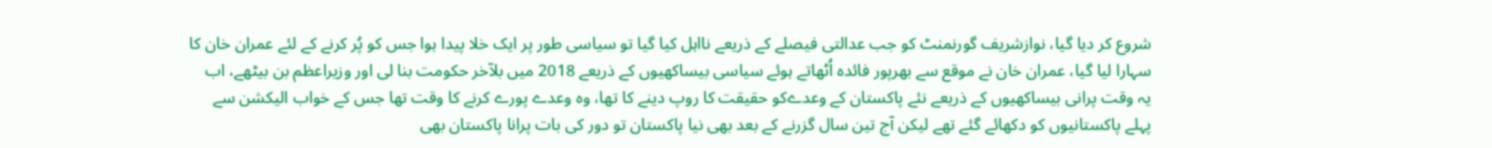شروع کر دیا گیا، نوازشریف گورنمنٹ کو جب عدالتی فیصلے کے ذریعے نااہل کیا گیا تو سیاسی طور پر ایک خلا پیدا ہوا جس کو پُر کرنے کے لئے عمران خان کا سہارا لیا گیا، عمران خان نے موقع سے بھرپور فائدہ اُٹھاتے ہوئے سیاسی بیساکھیوں کے ذریعے 2018 میں بلآخر حکومت بنا لی اور وزیراعظم بن بیٹھے، اب یہ وقت پرانی بیساکھیوں کے ذریعے نئے پاکستان کے وعدےکو حقیقت کا روپ دینے کا تھا، وہ وعدے پورے کرنے کا وقت تھا جس کے خواب الیکشن سے پہلے پاکستانیوں کو دکھائے گئے تھے لیکن آج تین سال گزرنے کے بعد بھی نیا پاکستان تو دور کی بات پرانا پاکستان بھی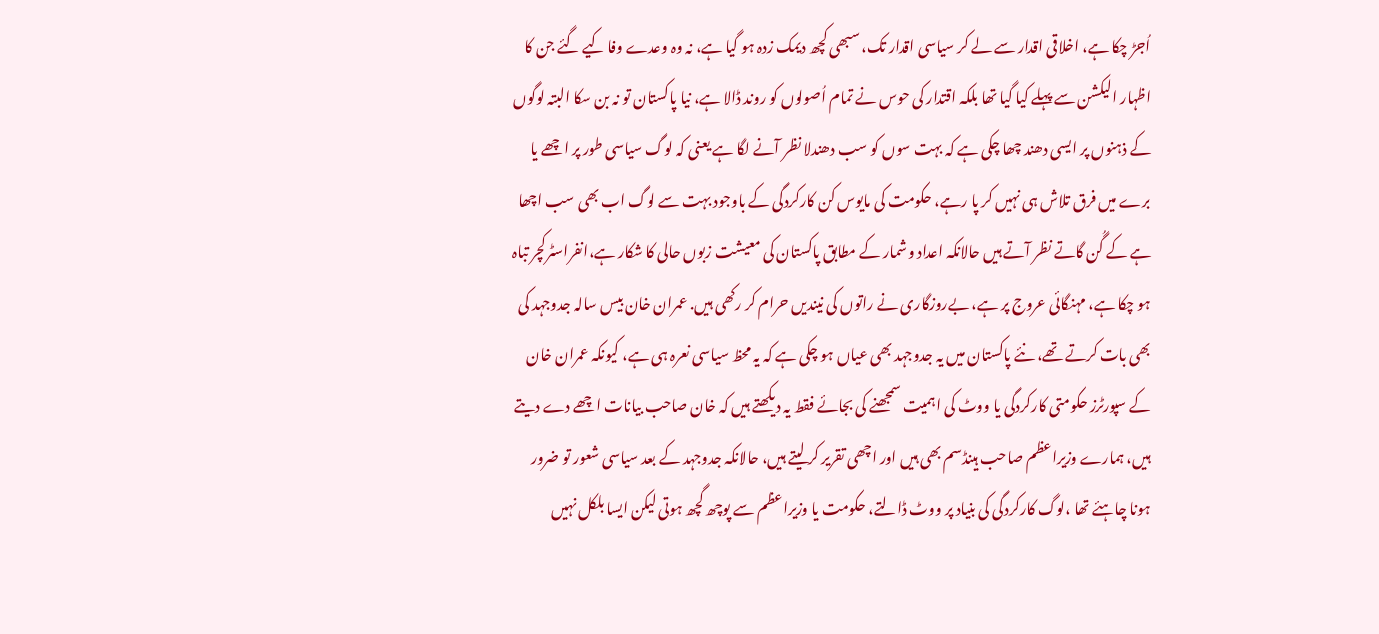اُجڑ چکا ہے، اخلاقی اقدار سے لے کر سیاسی اقدار تک، سبھی کچھ دیمک زدہ ہو گیا ہے، نہ وہ وعدے وفا کیے گئے جن کا اظہار الیکشن سے پہلے کیا گیا تھا بلکہ اقتدار کی حوس نے تمام اُصولوں کو روند ڈالا ہے، نیا پاکستان تو نہ بن سکا البتہ لوگوں کے ذہنوں پر ایسی دھند چھا چکی ہے کہ بہت سوں کو سب دھندلا نظر آنے لگا ہے یعنی کہ لوگ سیاسی طور پر اچھے یا برے میں فرق تلاش ہی نہیں کر پا رہے، حکومت کی مایوس کن کارکردگی کے باوجود بہت سے لوگ اب بھی سب اچھا ہے کے گُن گاتے نظر آتے ہیں حالانکہ اعداد وشمار کے مطابق پاکستان کی معیشت زبوں حالی کا شکار ہے،انفراسٹرکچر تباہ ہو چکا ہے، مہنگائی عروج پر ہے، بےروزگاری نے راتوں کی نیندیں حرام کر رکھی ہیں. عمران خان بیس سالہ جدوجہد کی بھی بات کرتے تھے، نئے پاکستان میں یہ جدوجہد بھی عیاں ہو چکی ہے کہ یہ محظ سیاسی نعرہ ہی ہے، کیونکہ عمران خان کے سپورٹرز حکومتی کارکردگی یا ووٹ کی اہمیت سمجھنے کی بجائے فقط یہ دیکھتے ہیں کہ خان صاحب بیانات اچھے دے دیتے ہیں، ہمارے وزیراعظم صاحب ہینڈسم بھی ہیں اور اچھی تقریر کر لیتے ہیں، حالانکہ جدوجہد کے بعد سیاسی شعور تو ضرور ہونا چاہئے تھا ،لوگ کارکردگی کی بنیاد پر ووٹ ڈالتے، حکومت یا وزیراعظم سے پوچھ گچھ ہوتی لیکن ایسا بلکل نہیں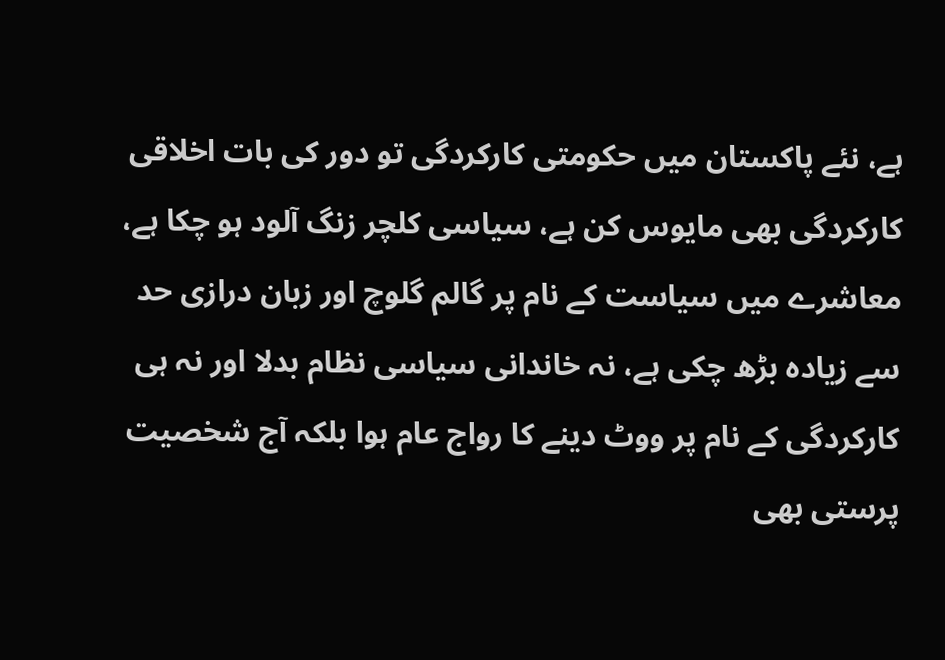ہے، نئے پاکستان میں حکومتی کارکردگی تو دور کی بات اخلاقی کارکردگی بھی مایوس کن ہے، سیاسی کلچر زنگ آلود ہو چکا ہے، معاشرے میں سیاست کے نام پر گالم گلوچ اور زبان درازی حد سے زیادہ بڑھ چکی ہے، نہ خاندانی سیاسی نظام بدلا اور نہ ہی کارکردگی کے نام پر ووٹ دینے کا رواج عام ہوا بلکہ آج شخصیت پرستی بھی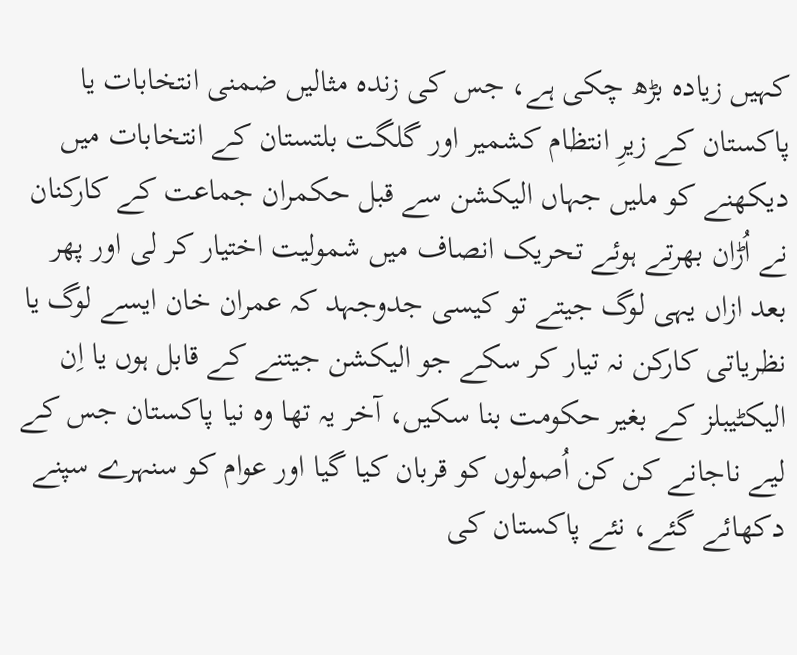کہیں زیادہ بڑھ چکی ہے، جس کی زندہ مثالیں ضمنی انتخابات یا پاکستان کے زیرِ انتظام کشمیر اور گلگت بلتستان کے انتخابات میں دیکھنے کو ملیں جہاں الیکشن سے قبل حکمران جماعت کے کارکنان نے اُڑان بھرتے ہوئے تحریک انصاف میں شمولیت اختیار کر لی اور پھر بعد ازاں یہی لوگ جیتے تو کیسی جدوجہد کہ عمران خان ایسے لوگ یا نظریاتی کارکن نہ تیار کر سکے جو الیکشن جیتنے کے قابل ہوں یا اِن الیکٹیبلز کے بغیر حکومت بنا سکیں، آخر یہ تھا وہ نیا پاکستان جس کے لیے ناجانے کن کن اُصولوں کو قربان کیا گیا اور عوام کو سنہرے سپنے دکھائے گئے، نئے پاکستان کی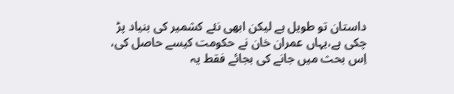داستان تو طویل ہے لیکن ابھی نئے کشمیر کی بنیاد پڑ چکی ہے،یہاں عمران خان نے حکومت کیسے حاصل کی، اِس بحث میں جانے کی بجائے فقط یہ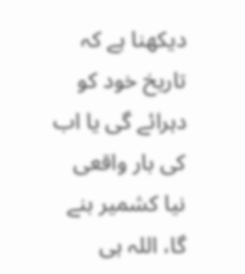دیکھنا ہے کہ تاریخ خود کو دہرائے گی یا اب کی بار واقعی نیا کشمیر بنے گا، اللہ ہی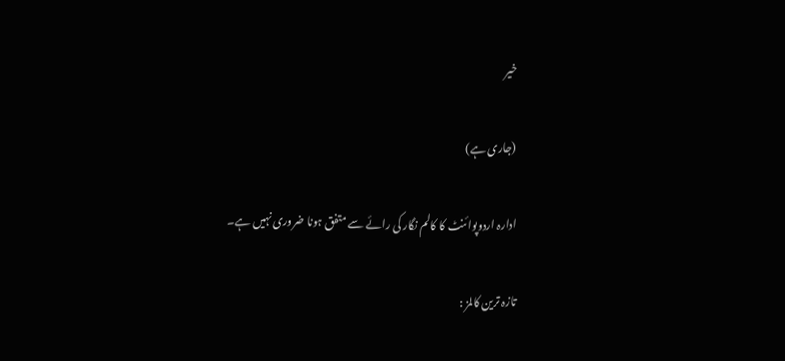خیر

(جاری ہے)

ادارہ اردوپوائنٹ کا کالم نگار کی رائے سے متفق ہونا ضروری نہیں ہے۔

تازہ ترین کالمز :